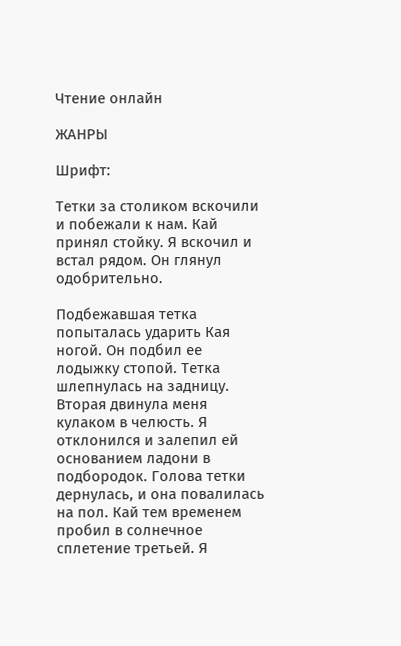Чтение онлайн

ЖАНРЫ

Шрифт:

Тетки за столиком вскочили и побежали к нам. Кай принял стойку. Я вскочил и встал рядом. Он глянул одобрительно.

Подбежавшая тетка попыталась ударить Кая ногой. Он подбил ее лодыжку стопой. Тетка шлепнулась на задницу. Вторая двинула меня кулаком в челюсть. Я отклонился и залепил ей основанием ладони в подбородок. Голова тетки дернулась, и она повалилась на пол. Кай тем временем пробил в солнечное сплетение третьей. Я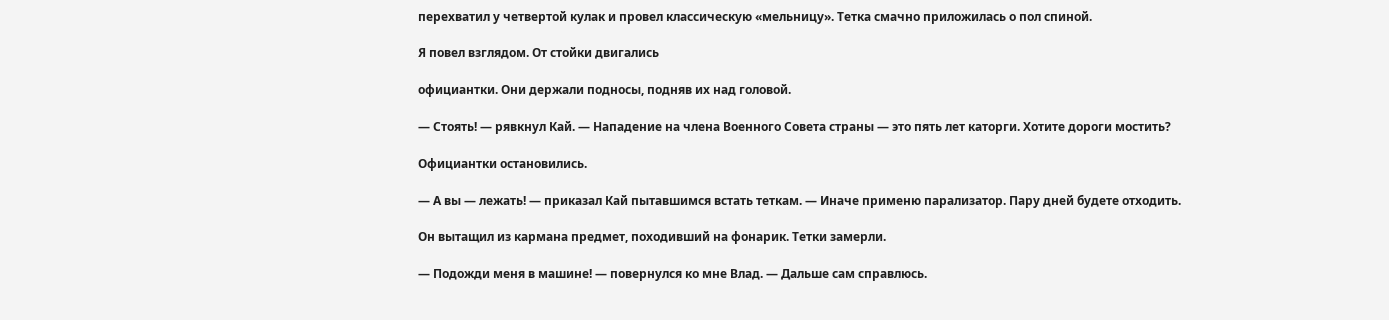перехватил у четвертой кулак и провел классическую «мельницу». Тетка смачно приложилась о пол спиной.

Я повел взглядом. От стойки двигались

официантки. Они держали подносы, подняв их над головой.

— Стоять! — рявкнул Кай. — Нападение на члена Военного Совета страны — это пять лет каторги. Хотите дороги мостить?

Официантки остановились.

— А вы — лежать! — приказал Кай пытавшимся встать теткам. — Иначе применю парализатор. Пару дней будете отходить.

Он вытащил из кармана предмет, походивший на фонарик. Тетки замерли.

— Подожди меня в машине! — повернулся ко мне Влад. — Дальше сам справлюсь.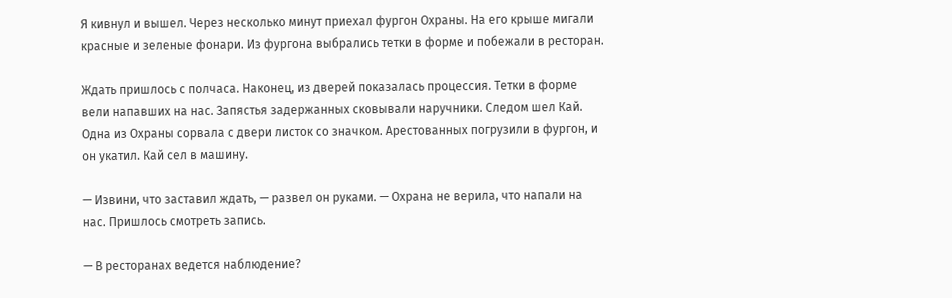Я кивнул и вышел. Через несколько минут приехал фургон Охраны. На его крыше мигали красные и зеленые фонари. Из фургона выбрались тетки в форме и побежали в ресторан.

Ждать пришлось с полчаса. Наконец, из дверей показалась процессия. Тетки в форме вели напавших на нас. Запястья задержанных сковывали наручники. Следом шел Кай. Одна из Охраны сорвала с двери листок со значком. Арестованных погрузили в фургон, и он укатил. Кай сел в машину.

— Извини, что заставил ждать, — развел он руками. — Охрана не верила, что напали на нас. Пришлось смотреть запись.

— В ресторанах ведется наблюдение?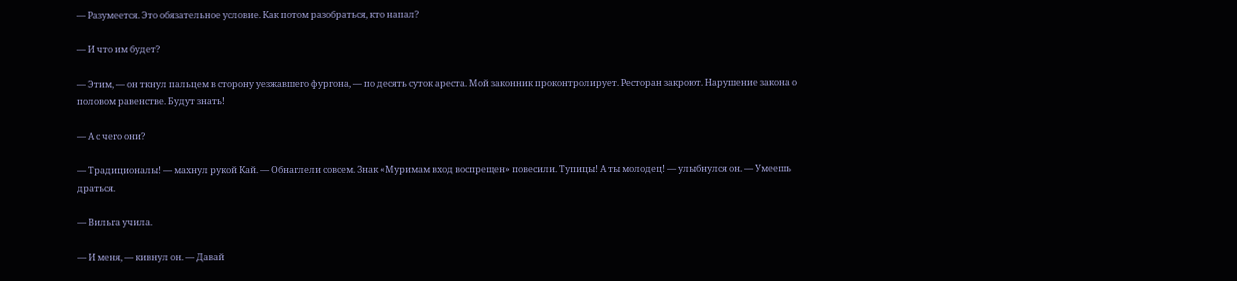— Разумеется. Это обязательное условие. Как потом разобраться, кто напал?

— И что им будет?

— Этим, — он ткнул пальцем в сторону уезжавшего фургона, — по десять суток ареста. Мой законник проконтролирует. Ресторан закроют. Нарушение закона о половом равенстве. Будут знать!

— А с чего они?

— Традиционалы! — махнул рукой Кай. — Обнаглели совсем. Знак «Муримам вход воспрещен» повесили. Тупицы! А ты молодец! — улыбнулся он. — Умеешь драться.

— Вильга учила.

— И меня, — кивнул он. — Давай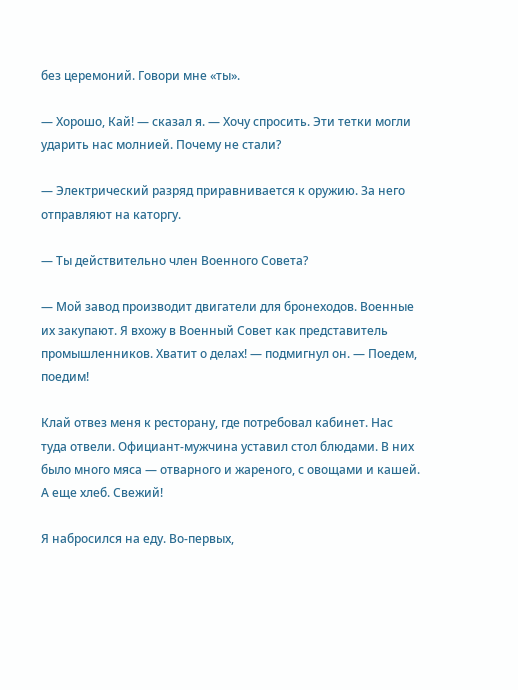без церемоний. Говори мне «ты».

— Хорошо, Кай! — сказал я. — Хочу спросить. Эти тетки могли ударить нас молнией. Почему не стали?

— Электрический разряд приравнивается к оружию. За него отправляют на каторгу.

— Ты действительно член Военного Совета?

— Мой завод производит двигатели для бронеходов. Военные их закупают. Я вхожу в Военный Совет как представитель промышленников. Хватит о делах! — подмигнул он. — Поедем, поедим!

Клай отвез меня к ресторану, где потребовал кабинет. Нас туда отвели. Официант-мужчина уставил стол блюдами. В них было много мяса — отварного и жареного, с овощами и кашей. А еще хлеб. Свежий!

Я набросился на еду. Во-первых,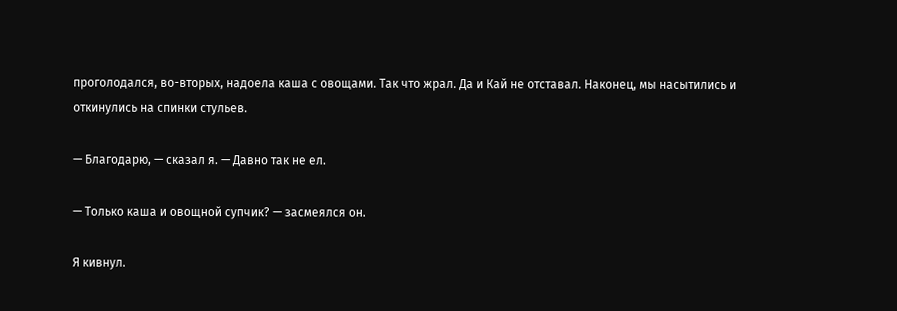проголодался, во-вторых, надоела каша с овощами. Так что жрал. Да и Кай не отставал. Наконец, мы насытились и откинулись на спинки стульев.

— Благодарю, — сказал я. — Давно так не ел.

— Только каша и овощной супчик? — засмеялся он.

Я кивнул.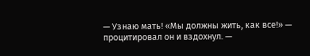— Узнаю мать! «Мы должны жить, как все!» — процитировал он и вздохнул. —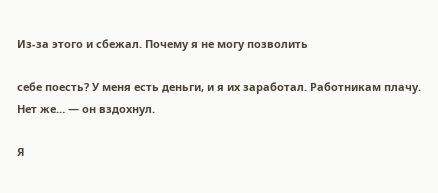Из-за этого и сбежал. Почему я не могу позволить

себе поесть? У меня есть деньги, и я их заработал. Работникам плачу. Нет же… — он вздохнул.

Я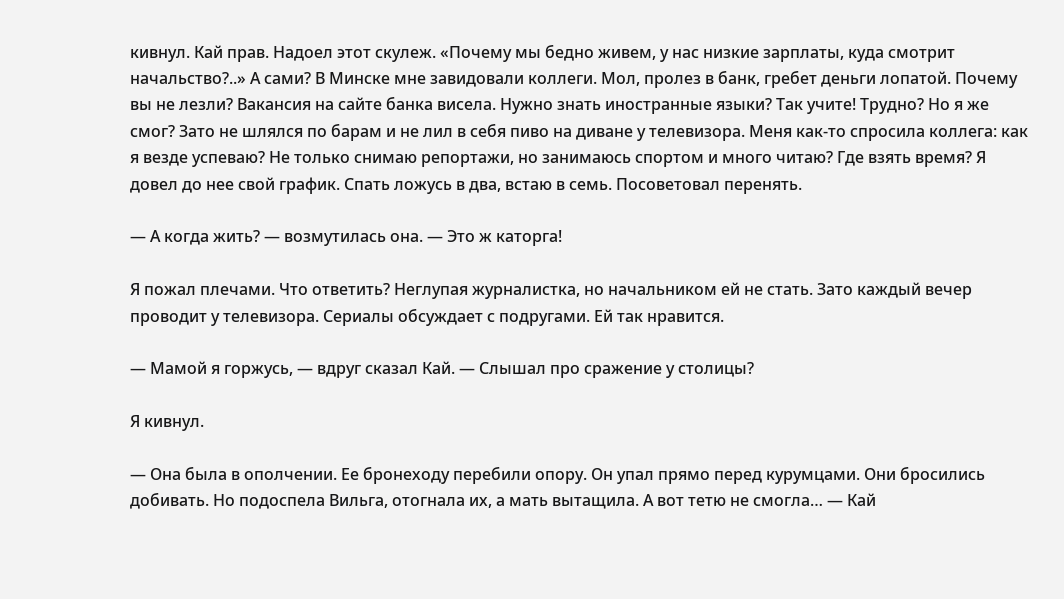кивнул. Кай прав. Надоел этот скулеж. «Почему мы бедно живем, у нас низкие зарплаты, куда смотрит начальство?..» А сами? В Минске мне завидовали коллеги. Мол, пролез в банк, гребет деньги лопатой. Почему вы не лезли? Вакансия на сайте банка висела. Нужно знать иностранные языки? Так учите! Трудно? Но я же смог? Зато не шлялся по барам и не лил в себя пиво на диване у телевизора. Меня как-то спросила коллега: как я везде успеваю? Не только снимаю репортажи, но занимаюсь спортом и много читаю? Где взять время? Я довел до нее свой график. Спать ложусь в два, встаю в семь. Посоветовал перенять.

— А когда жить? — возмутилась она. — Это ж каторга!

Я пожал плечами. Что ответить? Неглупая журналистка, но начальником ей не стать. Зато каждый вечер проводит у телевизора. Сериалы обсуждает с подругами. Ей так нравится.

— Мамой я горжусь, — вдруг сказал Кай. — Слышал про сражение у столицы?

Я кивнул.

— Она была в ополчении. Ее бронеходу перебили опору. Он упал прямо перед курумцами. Они бросились добивать. Но подоспела Вильга, отогнала их, а мать вытащила. А вот тетю не смогла… — Кай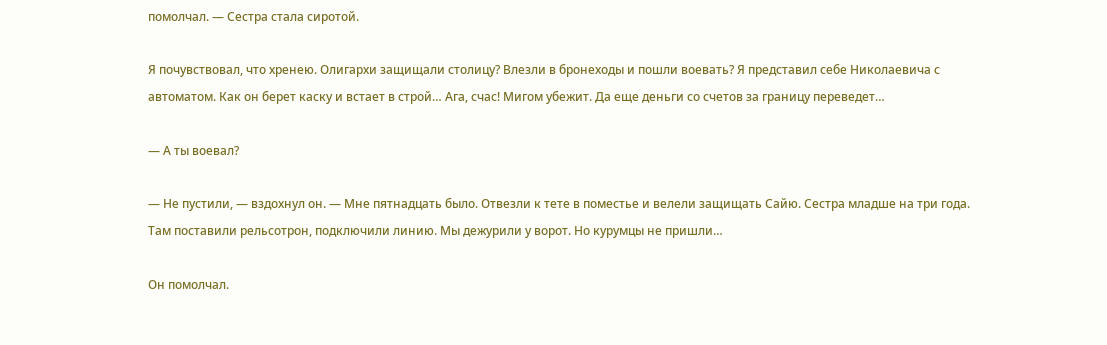помолчал. — Сестра стала сиротой.

Я почувствовал, что хренею. Олигархи защищали столицу? Влезли в бронеходы и пошли воевать? Я представил себе Николаевича с автоматом. Как он берет каску и встает в строй… Ага, счас! Мигом убежит. Да еще деньги со счетов за границу переведет…

— А ты воевал?

— Не пустили, — вздохнул он. — Мне пятнадцать было. Отвезли к тете в поместье и велели защищать Сайю. Сестра младше на три года. Там поставили рельсотрон, подключили линию. Мы дежурили у ворот. Но курумцы не пришли…

Он помолчал.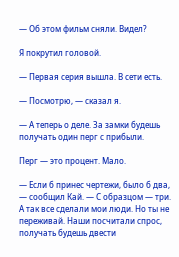— Об этом фильм сняли. Видел?

Я покрутил головой.

— Первая серия вышла. В сети есть.

— Посмотрю, — сказал я.

— А теперь о деле. За замки будешь получать один перг с прибыли.

Перг — это процент. Мало.

— Если б принес чертежи, было б два, — сообщил Кай. — С образцом — три. А так все сделали мои люди. Но ты не переживай. Наши посчитали спрос, получать будешь двести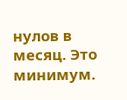нулов в месяц. Это минимум.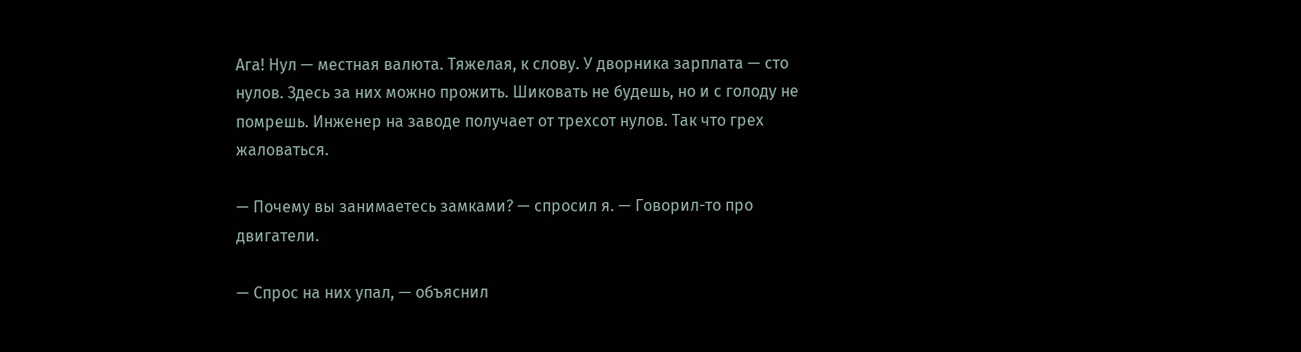Ага! Нул — местная валюта. Тяжелая, к слову. У дворника зарплата — сто нулов. Здесь за них можно прожить. Шиковать не будешь, но и с голоду не помрешь. Инженер на заводе получает от трехсот нулов. Так что грех жаловаться.

— Почему вы занимаетесь замками? — спросил я. — Говорил-то про двигатели.

— Спрос на них упал, — объяснил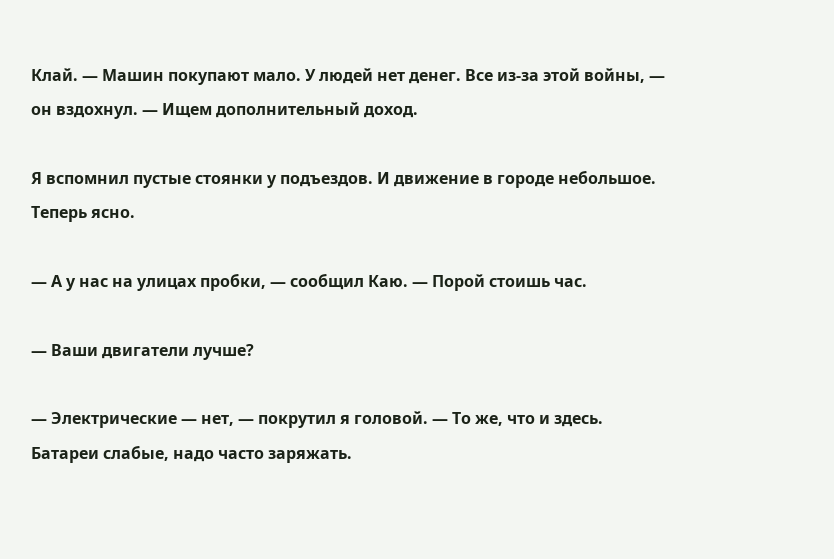Клай. — Машин покупают мало. У людей нет денег. Все из-за этой войны, — он вздохнул. — Ищем дополнительный доход.

Я вспомнил пустые стоянки у подъездов. И движение в городе небольшое. Теперь ясно.

— А у нас на улицах пробки, — сообщил Каю. — Порой стоишь час.

— Ваши двигатели лучше?

— Электрические — нет, — покрутил я головой. — То же, что и здесь. Батареи слабые, надо часто заряжать.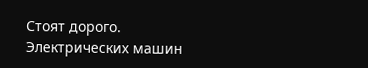Стоят дорого. Электрических машин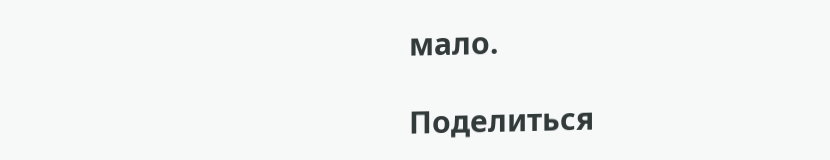мало.

Поделиться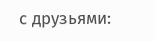с друзьями: